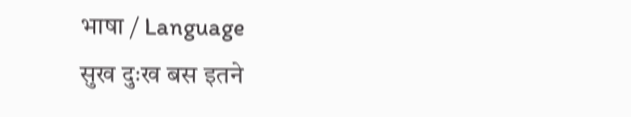भाषा / Language
सुख दुःख बस इतने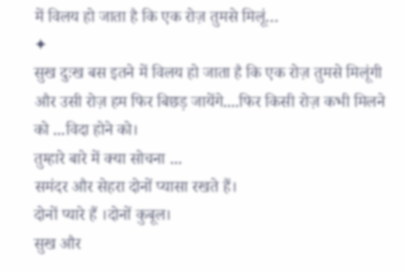में विलय हो जाता है कि एक रोज़ तुमसे मिलूं…
✦
सुख दुःख बस इतने में विलय हो जाता है कि एक रोज़ तुमसे मिलूंगी और उसी रोज़ हम फिर बिछड़ जायेंगे....फिर किसी रोज़ कभी मिलने को ...विदा होने को।
तुम्हारे बारे में क्या सोचना ...
समंदर और सेहरा दोनों प्यासा रखते हैं।
दोनों प्यारे हैं ।दोनों कुबूल।
सुख और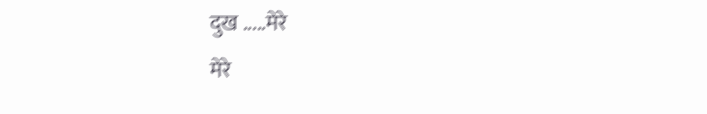दुख .....मेरे
मेरे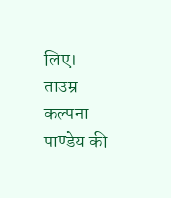लिए।
ताउम्र
कल्पना पाण्डेय की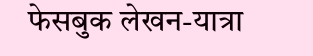फेसबुक लेखन-यात्रा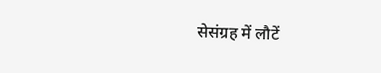सेसंग्रह में लौटें